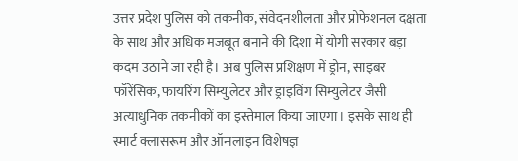उत्तर प्रदेश पुलिस को तकनीक, संवेदनशीलता और प्रोफेशनल दक्षता के साथ और अधिक मजबूत बनाने की दिशा में योगी सरकार बड़ा कदम उठाने जा रही है। अब पुलिस प्रशिक्षण में ड्रोन, साइबर फॉरेंसिक, फायरिंग सिम्युलेटर और ड्राइविंग सिम्युलेटर जैसी अत्याधुनिक तकनीकों का इस्तेमाल किया जाएगा। इसके साथ ही स्मार्ट क्लासरूम और ऑनलाइन विशेषज्ञ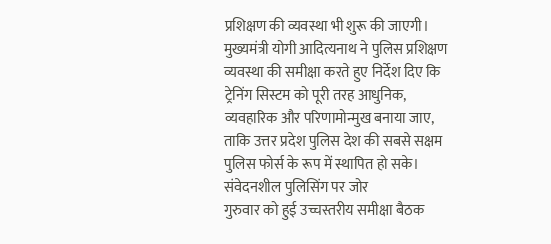प्रशिक्षण की व्यवस्था भी शुरू की जाएगी।
मुख्यमंत्री योगी आदित्यनाथ ने पुलिस प्रशिक्षण व्यवस्था की समीक्षा करते हुए निर्देश दिए कि ट्रेनिंग सिस्टम को पूरी तरह आधुनिक, व्यवहारिक और परिणामोन्मुख बनाया जाए, ताकि उत्तर प्रदेश पुलिस देश की सबसे सक्षम पुलिस फोर्स के रूप में स्थापित हो सके।
संवेदनशील पुलिसिंग पर जोर
गुरुवार को हुई उच्चस्तरीय समीक्षा बैठक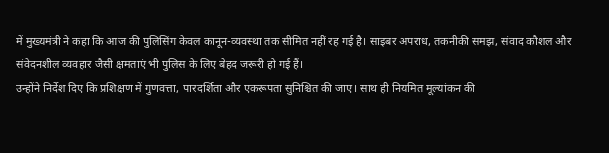में मुख्यमंत्री ने कहा कि आज की पुलिसिंग केवल कानून-व्यवस्था तक सीमित नहीं रह गई है। साइबर अपराध, तकनीकी समझ, संवाद कौशल और संवेदनशील व्यवहार जैसी क्षमताएं भी पुलिस के लिए बेहद जरूरी हो गई हैं।
उन्होंने निर्देश दिए कि प्रशिक्षण में गुणवत्ता, पारदर्शिता और एकरूपता सुनिश्चित की जाए। साथ ही नियमित मूल्यांकन की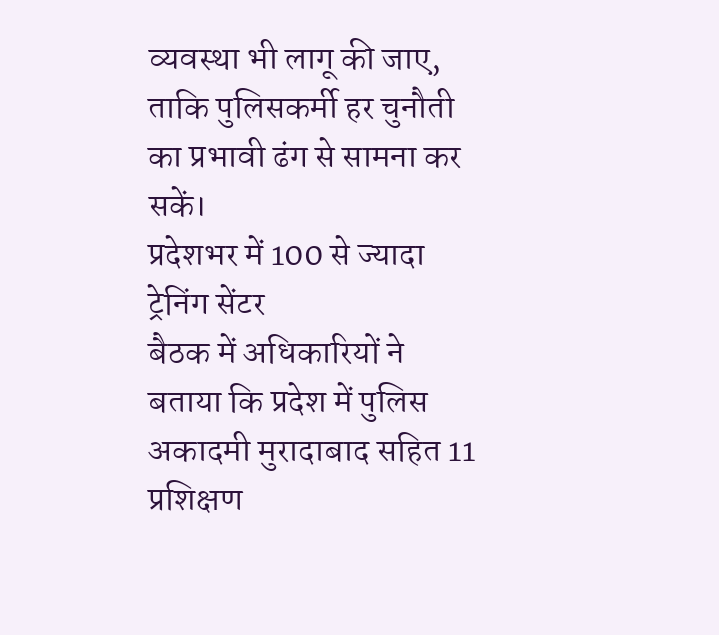व्यवस्था भी लागू की जाए, ताकि पुलिसकर्मी हर चुनौती का प्रभावी ढंग से सामना कर सकें।
प्रदेशभर में 100 से ज्यादा ट्रेनिंग सेंटर
बैठक में अधिकारियों ने बताया कि प्रदेश में पुलिस अकादमी मुरादाबाद सहित 11 प्रशिक्षण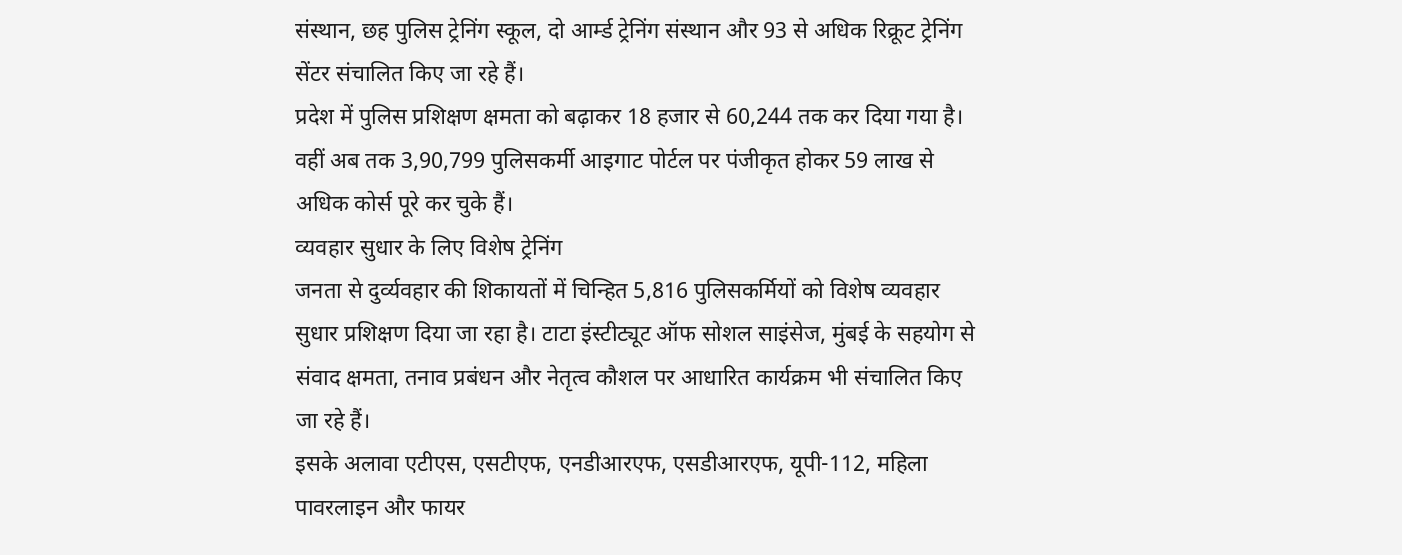संस्थान, छह पुलिस ट्रेनिंग स्कूल, दो आर्म्ड ट्रेनिंग संस्थान और 93 से अधिक रिक्रूट ट्रेनिंग सेंटर संचालित किए जा रहे हैं।
प्रदेश में पुलिस प्रशिक्षण क्षमता को बढ़ाकर 18 हजार से 60,244 तक कर दिया गया है। वहीं अब तक 3,90,799 पुलिसकर्मी आइगाट पोर्टल पर पंजीकृत होकर 59 लाख से अधिक कोर्स पूरे कर चुके हैं।
व्यवहार सुधार के लिए विशेष ट्रेनिंग
जनता से दुर्व्यवहार की शिकायतों में चिन्हित 5,816 पुलिसकर्मियों को विशेष व्यवहार सुधार प्रशिक्षण दिया जा रहा है। टाटा इंस्टीट्यूट ऑफ सोशल साइंसेज, मुंबई के सहयोग से संवाद क्षमता, तनाव प्रबंधन और नेतृत्व कौशल पर आधारित कार्यक्रम भी संचालित किए जा रहे हैं।
इसके अलावा एटीएस, एसटीएफ, एनडीआरएफ, एसडीआरएफ, यूपी-112, महिला पावरलाइन और फायर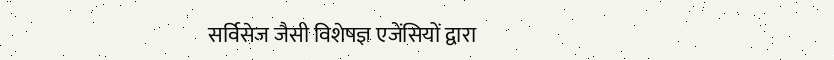सर्विसेज जैसी विशेषज्ञ एजेंसियों द्वारा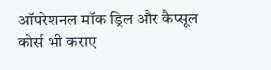ऑपरेशनल मॉक ड्रिल और कैप्सूल कोर्स भी कराए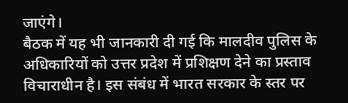जाएंगे।
बैठक में यह भी जानकारी दी गई कि मालदीव पुलिस के अधिकारियों को उत्तर प्रदेश में प्रशिक्षण देने का प्रस्ताव विचाराधीन है। इस संबंध में भारत सरकार के स्तर पर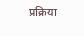प्रक्रिया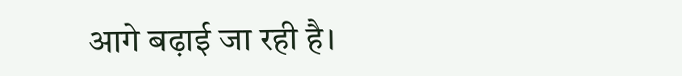आगे बढ़ाई जा रही है।